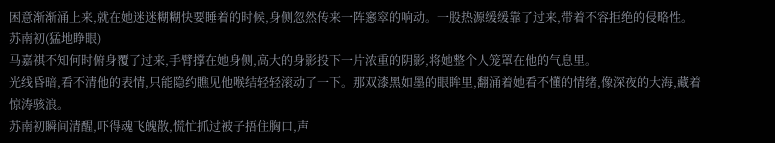困意渐渐涌上来,就在她迷迷糊糊快要睡着的时候,身侧忽然传来一阵窸窣的响动。一股热源缓缓靠了过来,带着不容拒绝的侵略性。
苏南初(猛地睁眼)
马嘉祺不知何时俯身覆了过来,手臂撑在她身侧,高大的身影投下一片浓重的阴影,将她整个人笼罩在他的气息里。
光线昏暗,看不清他的表情,只能隐约瞧见他喉结轻轻滚动了一下。那双漆黑如墨的眼眸里,翻涌着她看不懂的情绪,像深夜的大海,藏着惊涛骇浪。
苏南初瞬间清醒,吓得魂飞魄散,慌忙抓过被子捂住胸口,声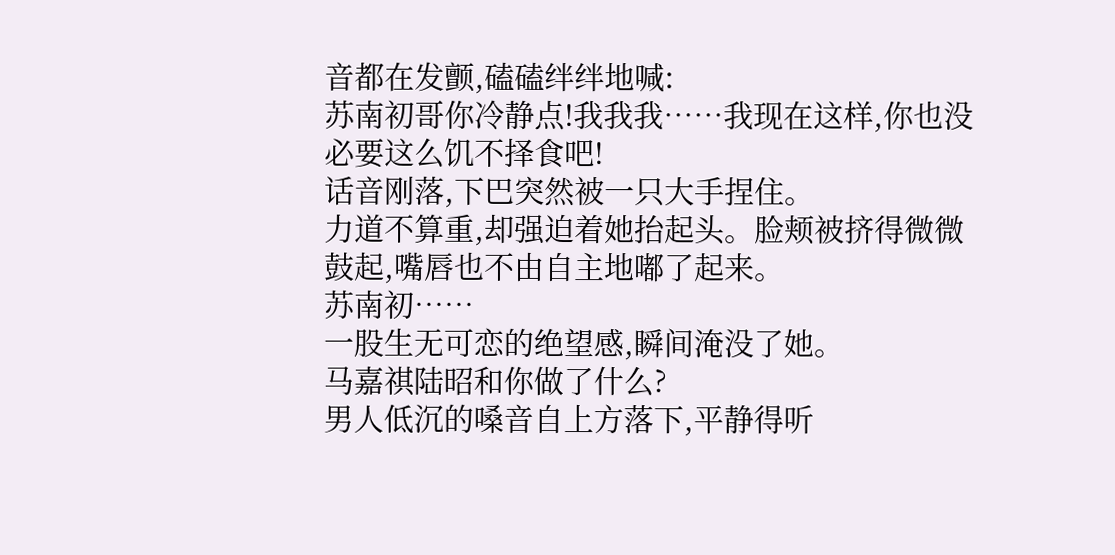音都在发颤,磕磕绊绊地喊:
苏南初哥你冷静点!我我我……我现在这样,你也没必要这么饥不择食吧!
话音刚落,下巴突然被一只大手捏住。
力道不算重,却强迫着她抬起头。脸颊被挤得微微鼓起,嘴唇也不由自主地嘟了起来。
苏南初……
一股生无可恋的绝望感,瞬间淹没了她。
马嘉祺陆昭和你做了什么?
男人低沉的嗓音自上方落下,平静得听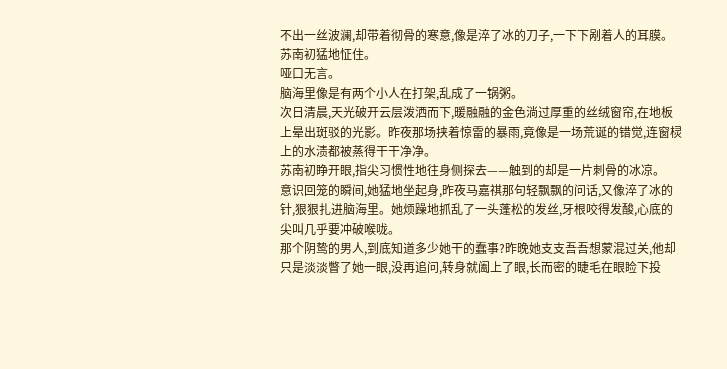不出一丝波澜,却带着彻骨的寒意,像是淬了冰的刀子,一下下剐着人的耳膜。
苏南初猛地怔住。
哑口无言。
脑海里像是有两个小人在打架,乱成了一锅粥。
次日清晨,天光破开云层泼洒而下,暖融融的金色淌过厚重的丝绒窗帘,在地板上晕出斑驳的光影。昨夜那场挟着惊雷的暴雨,竟像是一场荒诞的错觉,连窗棂上的水渍都被蒸得干干净净。
苏南初睁开眼,指尖习惯性地往身侧探去——触到的却是一片刺骨的冰凉。
意识回笼的瞬间,她猛地坐起身,昨夜马嘉祺那句轻飘飘的问话,又像淬了冰的针,狠狠扎进脑海里。她烦躁地抓乱了一头蓬松的发丝,牙根咬得发酸,心底的尖叫几乎要冲破喉咙。
那个阴鸷的男人,到底知道多少她干的蠢事?昨晚她支支吾吾想蒙混过关,他却只是淡淡瞥了她一眼,没再追问,转身就阖上了眼,长而密的睫毛在眼睑下投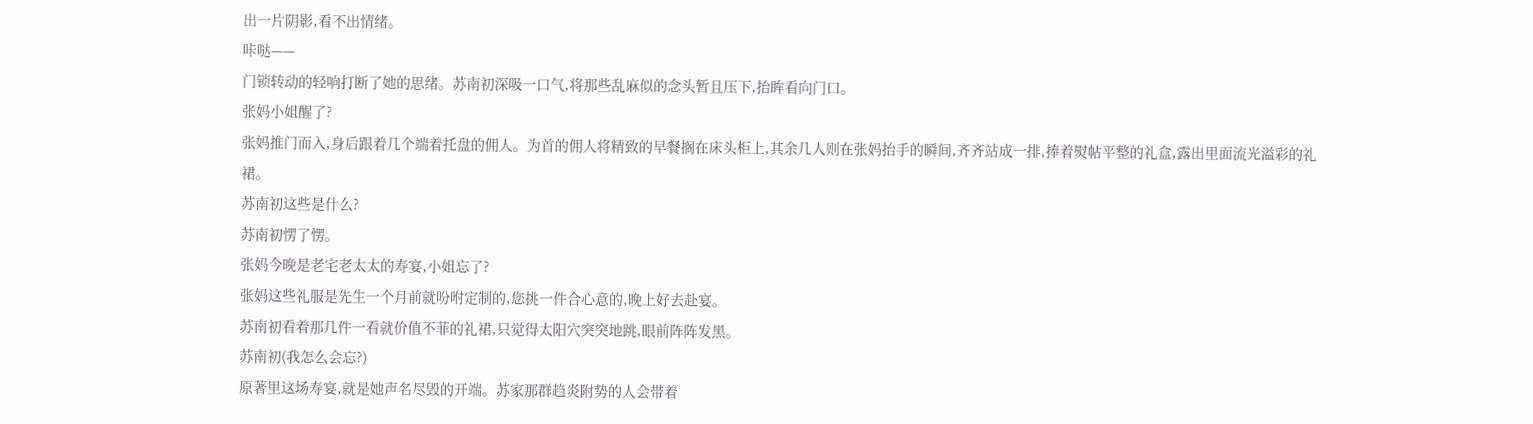出一片阴影,看不出情绪。
咔哒——
门锁转动的轻响打断了她的思绪。苏南初深吸一口气,将那些乱麻似的念头暂且压下,抬眸看向门口。
张妈小姐醒了?
张妈推门而入,身后跟着几个端着托盘的佣人。为首的佣人将精致的早餐搁在床头柜上,其余几人则在张妈抬手的瞬间,齐齐站成一排,捧着熨帖平整的礼盒,露出里面流光溢彩的礼裙。
苏南初这些是什么?
苏南初愣了愣。
张妈今晚是老宅老太太的寿宴,小姐忘了?
张妈这些礼服是先生一个月前就吩咐定制的,您挑一件合心意的,晚上好去赴宴。
苏南初看着那几件一看就价值不菲的礼裙,只觉得太阳穴突突地跳,眼前阵阵发黑。
苏南初(我怎么会忘?)
原著里这场寿宴,就是她声名尽毁的开端。苏家那群趋炎附势的人会带着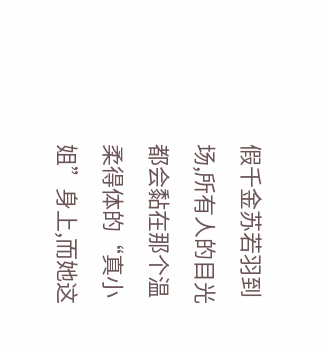假千金苏若羽到场,所有人的目光都会黏在那个温柔得体的“真小姐”身上,而她这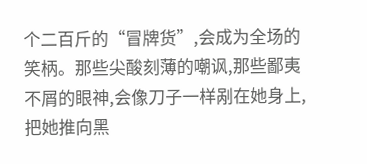个二百斤的“冒牌货”,会成为全场的笑柄。那些尖酸刻薄的嘲讽,那些鄙夷不屑的眼神,会像刀子一样剐在她身上,把她推向黑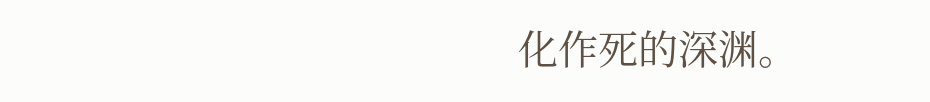化作死的深渊。